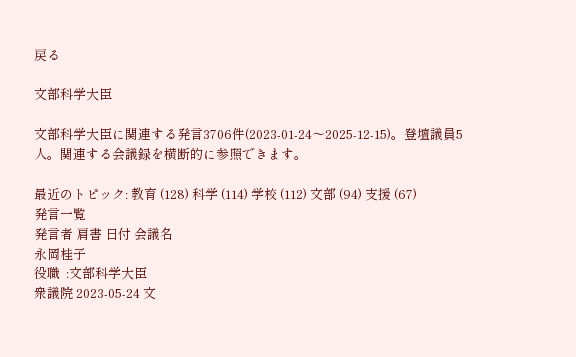戻る

文部科学大臣

文部科学大臣に関連する発言3706件(2023-01-24〜2025-12-15)。登壇議員5人。関連する会議録を横断的に参照できます。

最近のトピック: 教育 (128) 科学 (114) 学校 (112) 文部 (94) 支援 (67)
発言一覧
発言者 肩書 日付 会議名
永岡桂子
役職  :文部科学大臣
衆議院 2023-05-24 文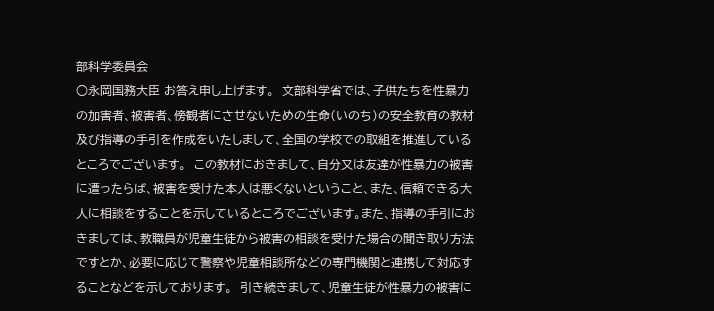部科学委員会
○永岡国務大臣 お答え申し上げます。  文部科学省では、子供たちを性暴力の加害者、被害者、傍観者にさせないための生命(いのち)の安全教育の教材及び指導の手引を作成をいたしまして、全国の学校での取組を推進しているところでございます。  この教材におきまして、自分又は友達が性暴力の被害に遭ったらば、被害を受けた本人は悪くないということ、また、信頼できる大人に相談をすることを示しているところでございます。また、指導の手引におきましては、教職員が児童生徒から被害の相談を受けた場合の聞き取り方法ですとか、必要に応じて警察や児童相談所などの専門機関と連携して対応することなどを示しております。  引き続きまして、児童生徒が性暴力の被害に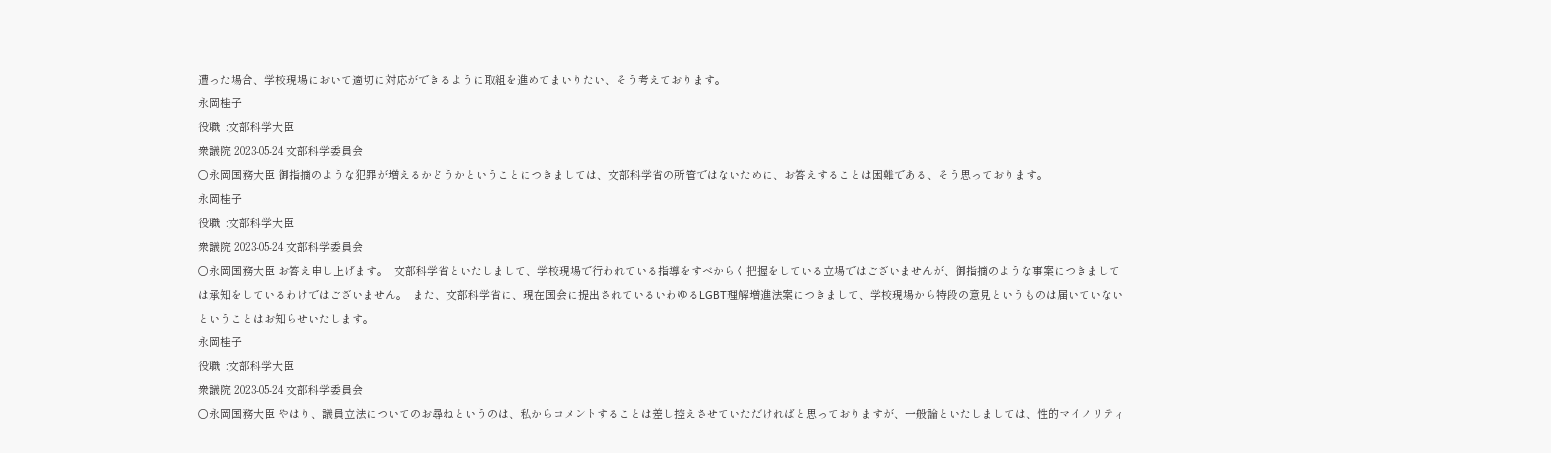遭った場合、学校現場において適切に対応ができるように取組を進めてまいりたい、そう考えております。
永岡桂子
役職  :文部科学大臣
衆議院 2023-05-24 文部科学委員会
○永岡国務大臣 御指摘のような犯罪が増えるかどうかということにつきましては、文部科学省の所管ではないために、お答えすることは困難である、そう思っております。
永岡桂子
役職  :文部科学大臣
衆議院 2023-05-24 文部科学委員会
○永岡国務大臣 お答え申し上げます。  文部科学省といたしまして、学校現場で行われている指導をすべからく把握をしている立場ではございませんが、御指摘のような事案につきましては承知をしているわけではございません。  また、文部科学省に、現在国会に提出されているいわゆるLGBT理解増進法案につきまして、学校現場から特段の意見というものは届いていないということはお知らせいたします。
永岡桂子
役職  :文部科学大臣
衆議院 2023-05-24 文部科学委員会
○永岡国務大臣 やはり、議員立法についてのお尋ねというのは、私からコメントすることは差し控えさせていただければと思っておりますが、一般論といたしましては、性的マイノリティ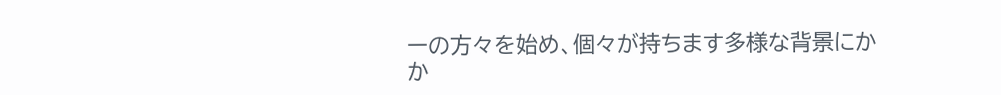ーの方々を始め、個々が持ちます多様な背景にかか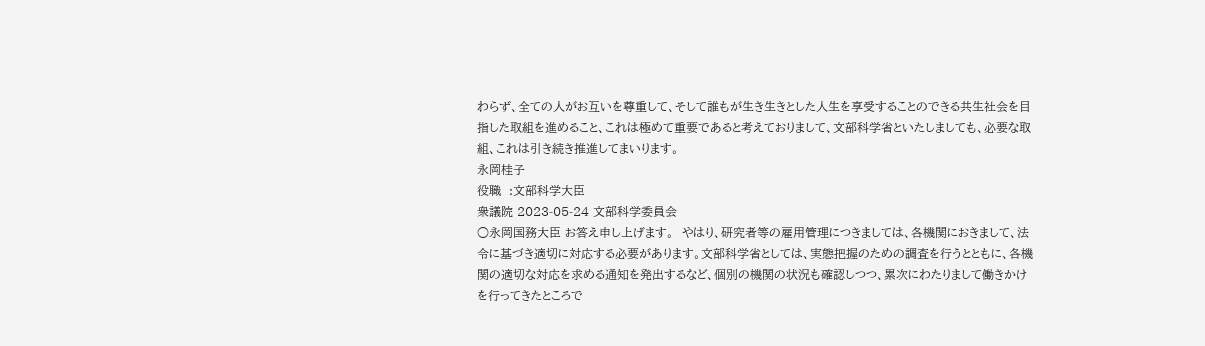わらず、全ての人がお互いを尊重して、そして誰もが生き生きとした人生を享受することのできる共生社会を目指した取組を進めること、これは極めて重要であると考えておりまして、文部科学省といたしましても、必要な取組、これは引き続き推進してまいります。
永岡桂子
役職  :文部科学大臣
衆議院 2023-05-24 文部科学委員会
○永岡国務大臣 お答え申し上げます。  やはり、研究者等の雇用管理につきましては、各機関におきまして、法令に基づき適切に対応する必要があります。文部科学省としては、実態把握のための調査を行うとともに、各機関の適切な対応を求める通知を発出するなど、個別の機関の状況も確認しつつ、累次にわたりまして働きかけを行ってきたところで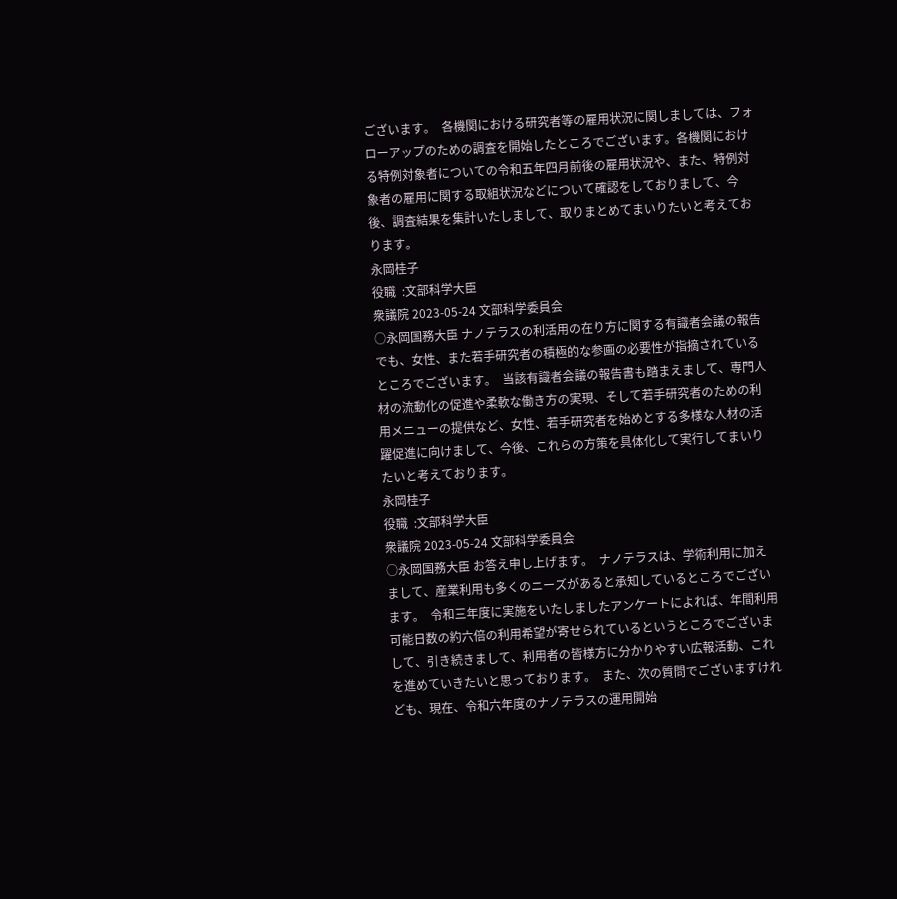ございます。  各機関における研究者等の雇用状況に関しましては、フォローアップのための調査を開始したところでございます。各機関における特例対象者についての令和五年四月前後の雇用状況や、また、特例対象者の雇用に関する取組状況などについて確認をしておりまして、今後、調査結果を集計いたしまして、取りまとめてまいりたいと考えております。
永岡桂子
役職  :文部科学大臣
衆議院 2023-05-24 文部科学委員会
○永岡国務大臣 ナノテラスの利活用の在り方に関する有識者会議の報告でも、女性、また若手研究者の積極的な参画の必要性が指摘されているところでございます。  当該有識者会議の報告書も踏まえまして、専門人材の流動化の促進や柔軟な働き方の実現、そして若手研究者のための利用メニューの提供など、女性、若手研究者を始めとする多様な人材の活躍促進に向けまして、今後、これらの方策を具体化して実行してまいりたいと考えております。
永岡桂子
役職  :文部科学大臣
衆議院 2023-05-24 文部科学委員会
○永岡国務大臣 お答え申し上げます。  ナノテラスは、学術利用に加えまして、産業利用も多くのニーズがあると承知しているところでございます。  令和三年度に実施をいたしましたアンケートによれば、年間利用可能日数の約六倍の利用希望が寄せられているというところでございまして、引き続きまして、利用者の皆様方に分かりやすい広報活動、これを進めていきたいと思っております。  また、次の質問でございますけれども、現在、令和六年度のナノテラスの運用開始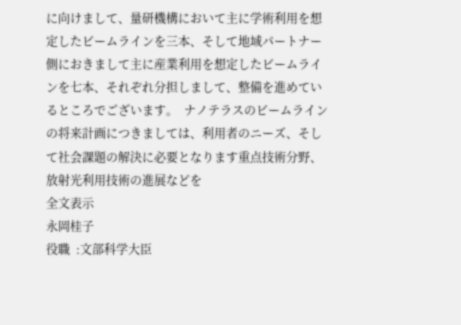に向けまして、量研機構において主に学術利用を想定したビームラインを三本、そして地域パートナー側におきまして主に産業利用を想定したビームラインを七本、それぞれ分担しまして、整備を進めているところでございます。  ナノテラスのビームラインの将来計画につきましては、利用者のニーズ、そして社会課題の解決に必要となります重点技術分野、放射光利用技術の進展などを
全文表示
永岡桂子
役職  :文部科学大臣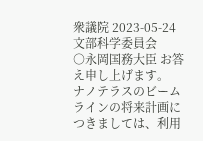衆議院 2023-05-24 文部科学委員会
○永岡国務大臣 お答え申し上げます。  ナノテラスのビームラインの将来計画につきましては、利用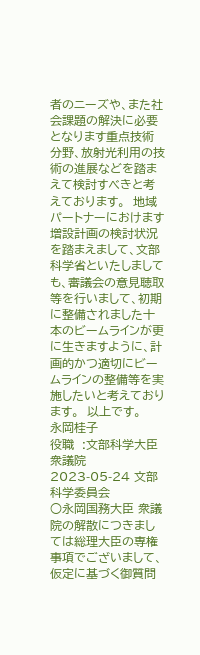者のニーズや、また社会課題の解決に必要となります重点技術分野、放射光利用の技術の進展などを踏まえて検討すべきと考えております。  地域パートナーにおけます増設計画の検討状況を踏まえまして、文部科学省といたしましても、審議会の意見聴取等を行いまして、初期に整備されました十本のビームラインが更に生きますように、計画的かつ適切にビームラインの整備等を実施したいと考えております。  以上です。
永岡桂子
役職  :文部科学大臣
衆議院 2023-05-24 文部科学委員会
○永岡国務大臣 衆議院の解散につきましては総理大臣の専権事項でございまして、仮定に基づく御質問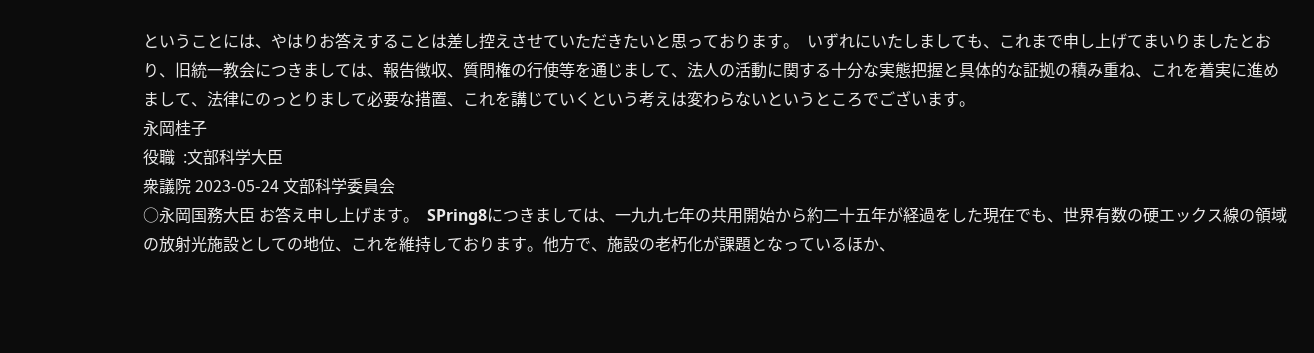ということには、やはりお答えすることは差し控えさせていただきたいと思っております。  いずれにいたしましても、これまで申し上げてまいりましたとおり、旧統一教会につきましては、報告徴収、質問権の行使等を通じまして、法人の活動に関する十分な実態把握と具体的な証拠の積み重ね、これを着実に進めまして、法律にのっとりまして必要な措置、これを講じていくという考えは変わらないというところでございます。
永岡桂子
役職  :文部科学大臣
衆議院 2023-05-24 文部科学委員会
○永岡国務大臣 お答え申し上げます。  SPring8につきましては、一九九七年の共用開始から約二十五年が経過をした現在でも、世界有数の硬エックス線の領域の放射光施設としての地位、これを維持しております。他方で、施設の老朽化が課題となっているほか、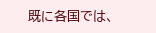既に各国では、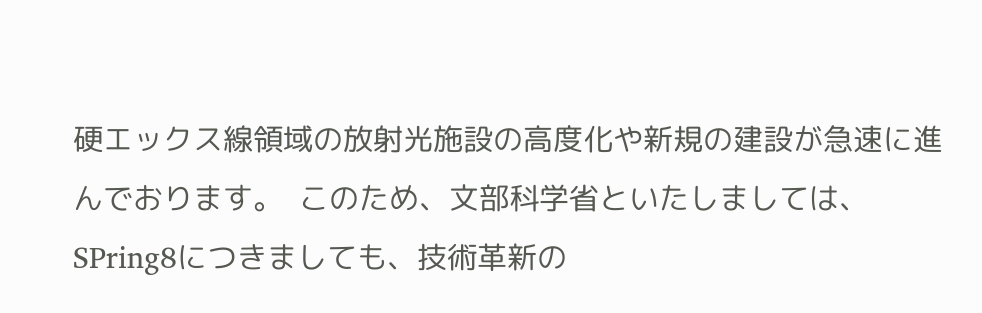硬エックス線領域の放射光施設の高度化や新規の建設が急速に進んでおります。  このため、文部科学省といたしましては、SPring8につきましても、技術革新の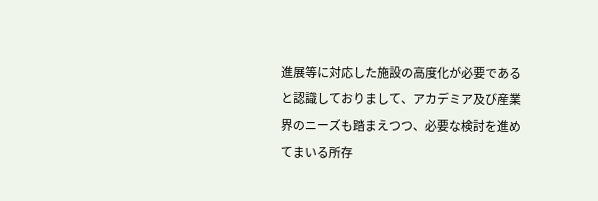進展等に対応した施設の高度化が必要であると認識しておりまして、アカデミア及び産業界のニーズも踏まえつつ、必要な検討を進めてまいる所存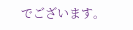でございます。